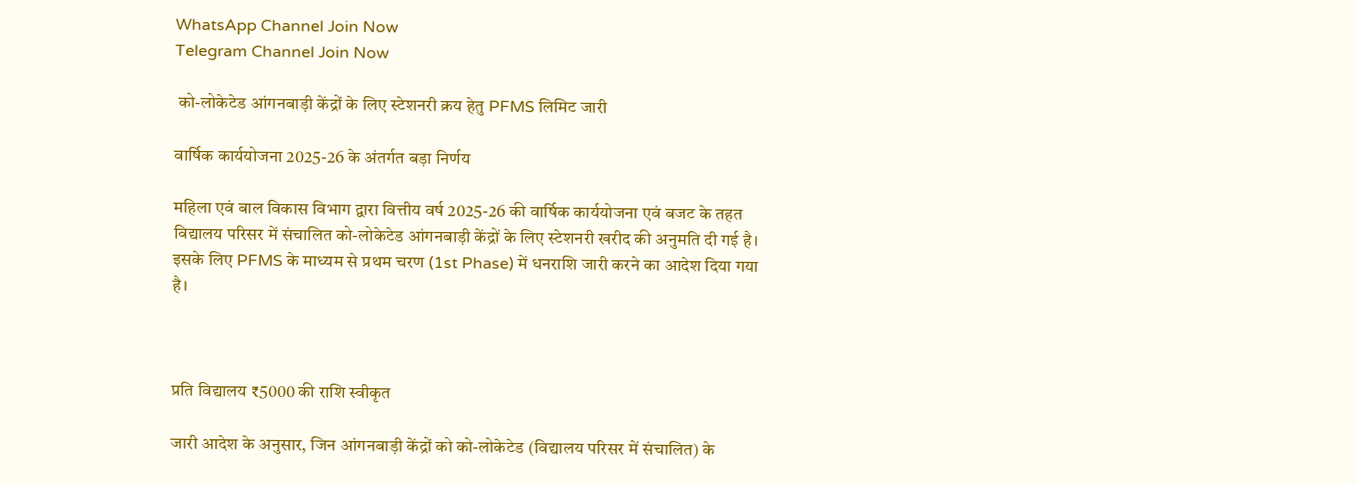WhatsApp Channel Join Now
Telegram Channel Join Now

 को-लोकेटेड आंगनबाड़ी केंद्रों के लिए स्टेशनरी क्रय हेतु PFMS लिमिट जारी

वार्षिक कार्ययोजना 2025-26 के अंतर्गत बड़ा निर्णय

महिला एवं बाल विकास विभाग द्वारा वित्तीय वर्ष 2025-26 की वार्षिक कार्ययोजना एवं बजट के तहत विद्यालय परिसर में संचालित को-लोकेटेड आंगनबाड़ी केंद्रों के लिए स्टेशनरी खरीद की अनुमति दी गई है। इसके लिए PFMS के माध्यम से प्रथम चरण (1st Phase) में धनराशि जारी करने का आदेश दिया गया है।



प्रति विद्यालय ₹5000 की राशि स्वीकृत

जारी आदेश के अनुसार, जिन आंगनबाड़ी केंद्रों को को-लोकेटेड (विद्यालय परिसर में संचालित) के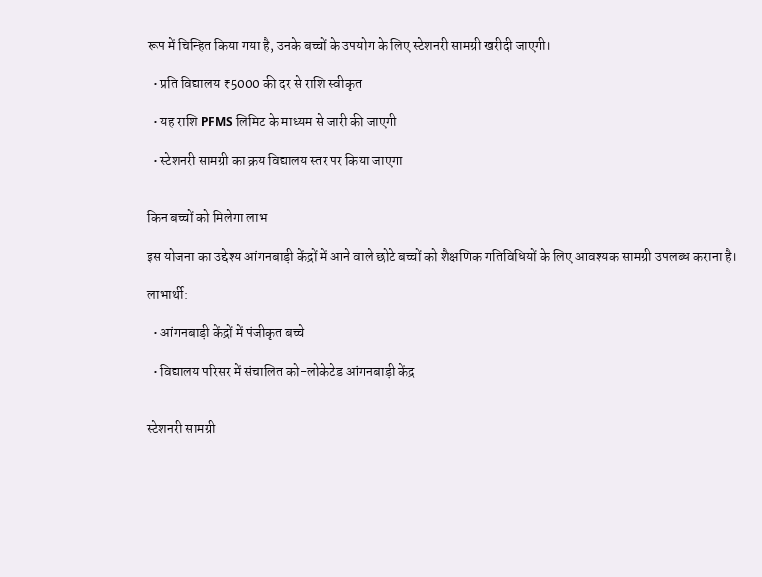रूप में चिन्हित किया गया है, उनके बच्चों के उपयोग के लिए स्टेशनरी सामग्री खरीदी जाएगी।

  • प्रति विद्यालय ₹5000 की दर से राशि स्वीकृत

  • यह राशि PFMS लिमिट के माध्यम से जारी की जाएगी

  • स्टेशनरी सामग्री का क्रय विद्यालय स्तर पर किया जाएगा


किन बच्चों को मिलेगा लाभ

इस योजना का उद्देश्य आंगनबाड़ी केंद्रों में आने वाले छोटे बच्चों को शैक्षणिक गतिविधियों के लिए आवश्यक सामग्री उपलब्ध कराना है।

लाभार्थी:

  • आंगनबाड़ी केंद्रों में पंजीकृत बच्चे

  • विद्यालय परिसर में संचालित को-लोकेटेड आंगनबाड़ी केंद्र


स्टेशनरी सामग्री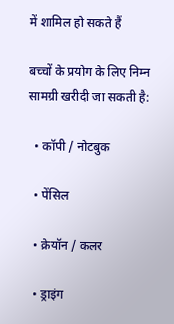में शामिल हो सकते हैं

बच्चों के प्रयोग के लिए निम्न सामग्री खरीदी जा सकती है:

  • कॉपी / नोटबुक

  • पेंसिल

  • क्रेयॉन / कलर

  • ड्राइंग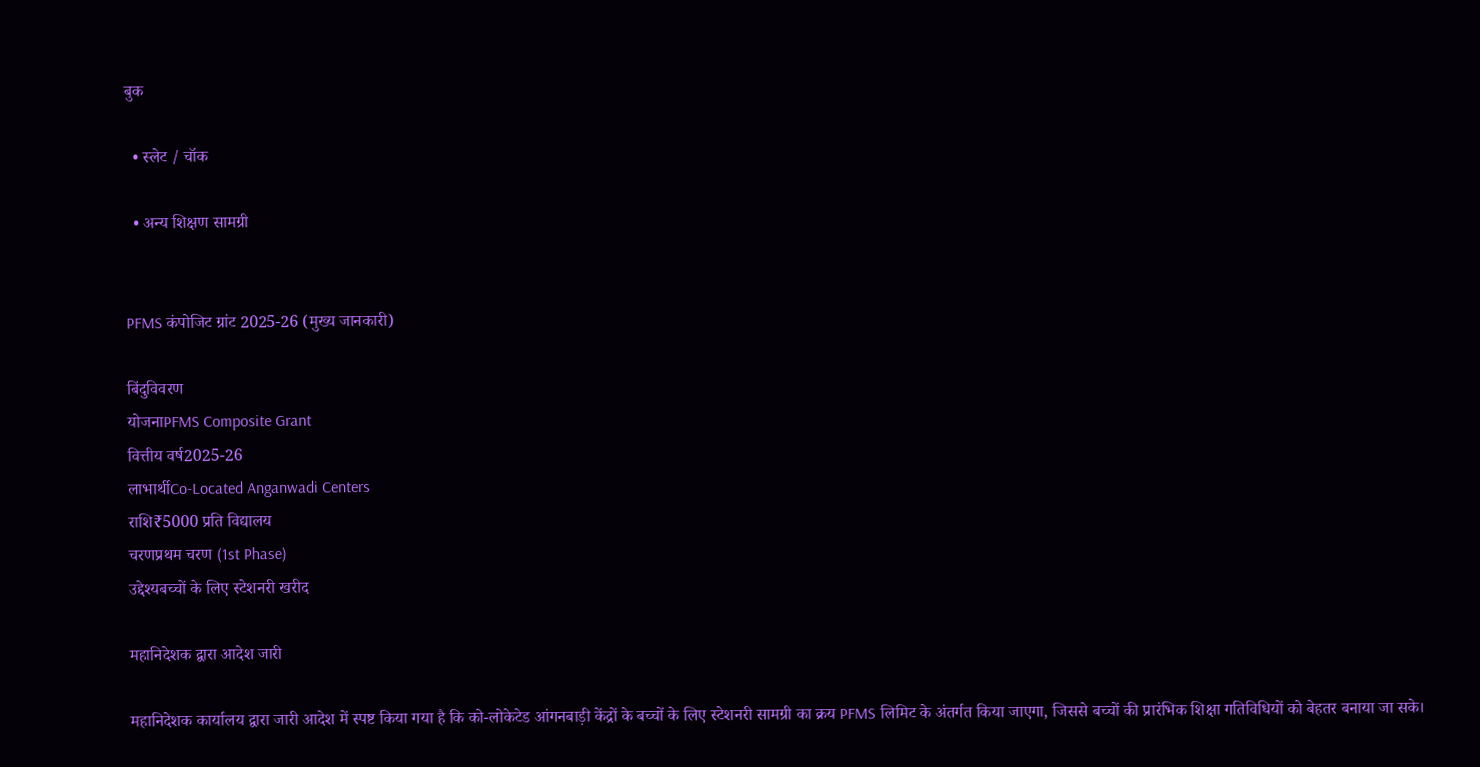बुक

  • स्लेट / चॉक

  • अन्य शिक्षण सामग्री


PFMS कंपोजिट ग्रांट 2025-26 (मुख्य जानकारी)

बिंदुविवरण
योजनाPFMS Composite Grant
वित्तीय वर्ष2025-26
लाभार्थीCo-Located Anganwadi Centers
राशि₹5000 प्रति विद्यालय
चरणप्रथम चरण (1st Phase)
उद्देश्यबच्चों के लिए स्टेशनरी खरीद

महानिदेशक द्वारा आदेश जारी

महानिदेशक कार्यालय द्वारा जारी आदेश में स्पष्ट किया गया है कि को-लोकेटेड आंगनबाड़ी केंद्रों के बच्चों के लिए स्टेशनरी सामग्री का क्रय PFMS लिमिट के अंतर्गत किया जाएगा, जिससे बच्चों की प्रारंभिक शिक्षा गतिविधियों को बेहतर बनाया जा सके।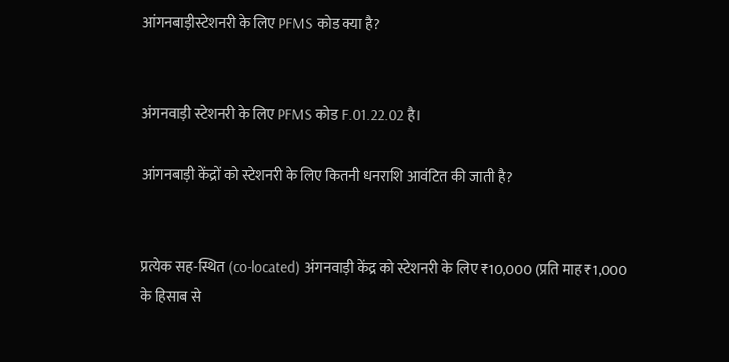आंगनबाड़ीस्टेशनरी के लिए PFMS कोड क्या है?


अंगनवाड़ी स्टेशनरी के लिए PFMS कोड F.01.22.02 है।

आंगनबाड़ी केंद्रों को स्टेशनरी के लिए कितनी धनराशि आवंटित की जाती है?


प्रत्येक सह-स्थित (co-located) अंगनवाड़ी केंद्र को स्टेशनरी के लिए ₹10,000 (प्रति माह ₹1,000 के हिसाब से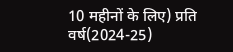10 महीनों के लिए) प्रति वर्ष(2024-25)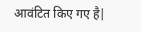आवंटित किए गए है|